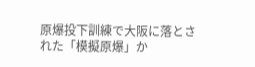原爆投下訓練で大阪に落とされた「模擬原爆」か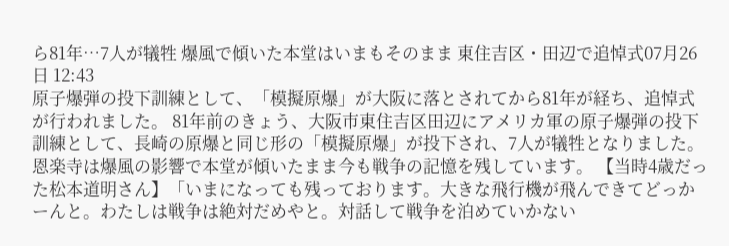ら81年…7人が犠牲 爆風で傾いた本堂はいまもそのまま 東住吉区・田辺で追悼式07月26日 12:43
原子爆弾の投下訓練として、「模擬原爆」が大阪に落とされてから81年が経ち、追悼式が行われました。 81年前のきょう、大阪市東住吉区田辺にアメリカ軍の原子爆弾の投下訓練として、長崎の原爆と同じ形の「模擬原爆」が投下され、7人が犠牲となりました。 恩楽寺は爆風の影響で本堂が傾いたまま今も戦争の記憶を残しています。 【当時4歳だった松本道明さん】「いまになっても残っております。大きな飛行機が飛んできてどっかーんと。わたしは戦争は絶対だめやと。対話して戦争を泊めていかない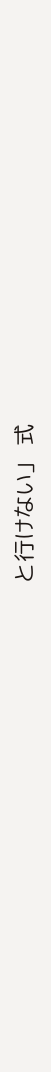と行けない」 式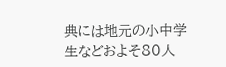典には地元の小中学生などおよそ80人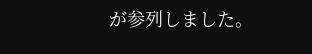が参列しました。